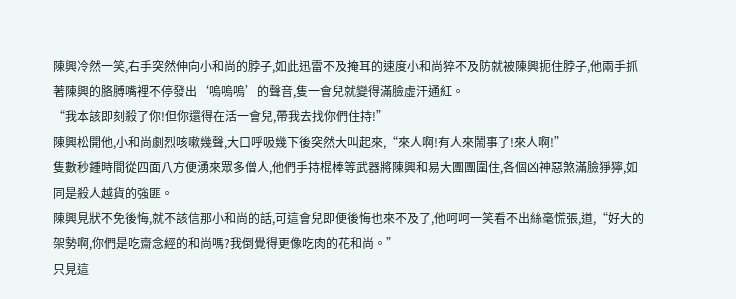陳興冷然一笑,右手突然伸向小和尚的脖子,如此迅雷不及掩耳的速度小和尚猝不及防就被陳興扼住脖子,他兩手抓著陳興的胳膊嘴裡不停發出‘嗚嗚嗚’的聲音,隻一會兒就變得滿臉虛汗通紅。
“我本該即刻殺了你!但你還得在活一會兒,帶我去找你們住持!”
陳興松開他,小和尚劇烈咳嗽幾聲,大口呼吸幾下後突然大叫起來,“來人啊!有人來鬧事了!來人啊!”
隻數秒鍾時間從四面八方便湧來眾多僧人,他們手持棍棒等武器將陳興和易大團團圍住,各個凶神惡煞滿臉猙獰,如同是殺人越貨的強匪。
陳興見狀不免後悔,就不該信那小和尚的話,可這會兒即便後悔也來不及了,他呵呵一笑看不出絲毫慌張,道,“好大的架勢啊,你們是吃齋念經的和尚嗎?我倒覺得更像吃肉的花和尚。”
只見這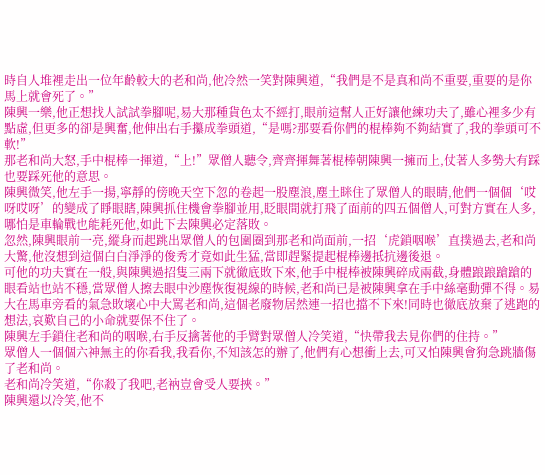時自人堆裡走出一位年齡較大的老和尚,他冷然一笑對陳興道,“我們是不是真和尚不重要,重要的是你馬上就會死了。”
陳興一樂,他正想找人試試拳腳呢,易大那種貨色太不經打,眼前這幫人正好讓他練功夫了,雖心裡多少有點虛,但更多的卻是興奮,他伸出右手攥成拳頭道,“是嗎?那要看你們的棍棒夠不夠結實了,我的拳頭可不軟!”
那老和尚大怒,手中棍棒一揮道,“上!”眾僧人聽令,齊齊揮舞著棍棒朝陳興一擁而上,仗著人多勢大有踩也要踩死他的意思。
陳興微笑,他左手一揚,寧靜的傍晚天空下忽的卷起一股塵浪,塵土眯住了眾僧人的眼睛,他們一個個‘哎呀哎呀’的變成了睜眼瞎,陳興抓住機會拳腳並用,眨眼間就打飛了面前的四五個僧人,可對方實在人多,哪怕是車輪戰也能耗死他,如此下去陳興必定落敗。
忽然,陳興眼前一亮,縱身而起跳出眾僧人的包圍圈到那老和尚面前,一招‘虎鎖咽喉’直撲過去,老和尚大驚,他沒想到這個白白淨淨的俊秀才竟如此生猛,當即趕緊提起棍棒邊抵抗邊後退。
可他的功夫實在一般,與陳興過招隻三兩下就徹底敗下來,他手中棍棒被陳興碎成兩截,身體踉踉蹌蹌的眼看站也站不穩,當眾僧人擦去眼中沙塵恢復視線的時候,老和尚已是被陳興拿在手中絲毫動彈不得。易大在馬車旁看的氣急敗壞心中大罵老和尚,這個老廢物居然連一招也擋不下來!同時也徹底放棄了逃跑的想法,哀歎自己的小命就要保不住了。
陳興左手鎖住老和尚的咽喉,右手反擒著他的手臂對眾僧人冷笑道,“快帶我去見你們的住持。”
眾僧人一個個六神無主的你看我,我看你,不知該怎的辦了,他們有心想衝上去,可又怕陳興會狗急跳牆傷了老和尚。
老和尚冷笑道,“你殺了我吧,老衲豈會受人要挾。”
陳興還以冷笑,他不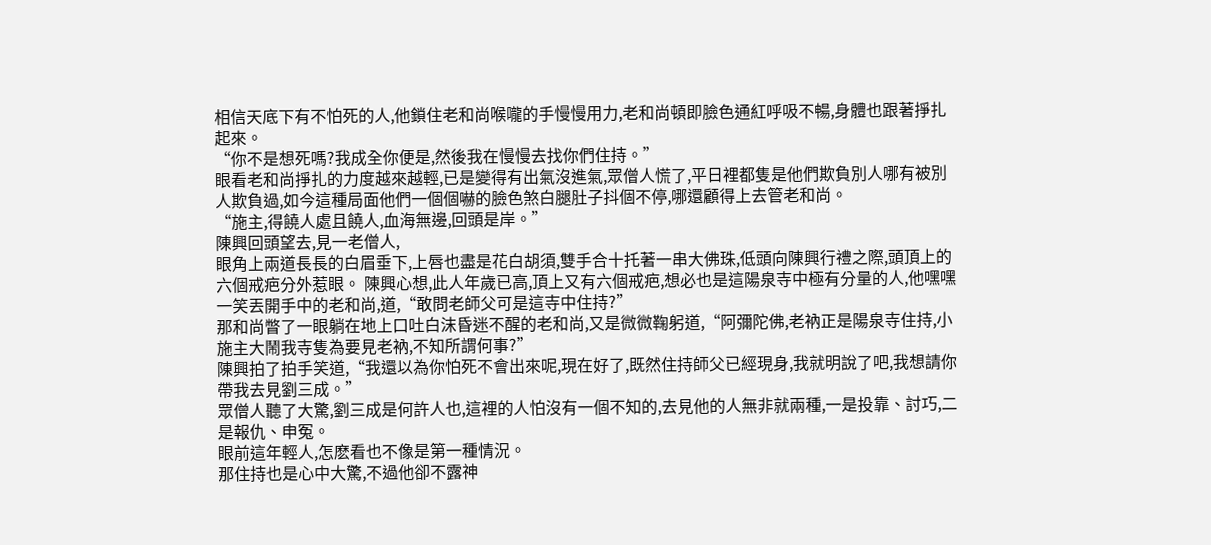相信天底下有不怕死的人,他鎖住老和尚喉嚨的手慢慢用力,老和尚頓即臉色通紅呼吸不暢,身體也跟著掙扎起來。
“你不是想死嗎?我成全你便是,然後我在慢慢去找你們住持。”
眼看老和尚掙扎的力度越來越輕,已是變得有出氣沒進氣,眾僧人慌了,平日裡都隻是他們欺負別人哪有被別人欺負過,如今這種局面他們一個個嚇的臉色煞白腿肚子抖個不停,哪還顧得上去管老和尚。
“施主,得饒人處且饒人,血海無邊,回頭是岸。”
陳興回頭望去,見一老僧人,
眼角上兩道長長的白眉垂下,上唇也盡是花白胡須,雙手合十托著一串大佛珠,低頭向陳興行禮之際,頭頂上的六個戒疤分外惹眼。 陳興心想,此人年歲已高,頂上又有六個戒疤,想必也是這陽泉寺中極有分量的人,他嘿嘿一笑丟開手中的老和尚,道,“敢問老師父可是這寺中住持?”
那和尚瞥了一眼躺在地上口吐白沫昏迷不醒的老和尚,又是微微鞠躬道,“阿彌陀佛,老衲正是陽泉寺住持,小施主大鬧我寺隻為要見老衲,不知所謂何事?”
陳興拍了拍手笑道,“我還以為你怕死不會出來呢,現在好了,既然住持師父已經現身,我就明說了吧,我想請你帶我去見劉三成。”
眾僧人聽了大驚,劉三成是何許人也,這裡的人怕沒有一個不知的,去見他的人無非就兩種,一是投靠、討巧,二是報仇、申冤。
眼前這年輕人,怎麽看也不像是第一種情況。
那住持也是心中大驚,不過他卻不露神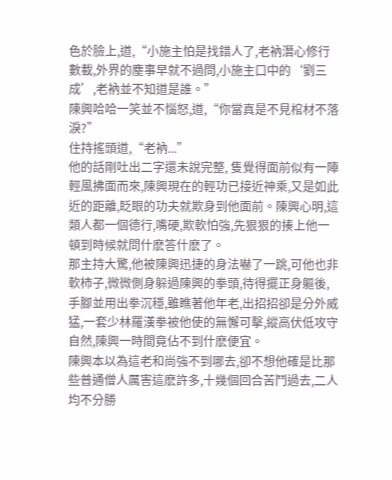色於臉上,道,“小施主怕是找錯人了,老衲潛心修行數載,外界的塵事早就不過問,小施主口中的‘劉三成’,老衲並不知道是誰。”
陳興哈哈一笑並不惱怒,道,“你當真是不見棺材不落淚?”
住持搖頭道,“老衲...”
他的話剛吐出二字還未說完整, 隻覺得面前似有一陣輕風拂面而來,陳興現在的輕功已接近神乘,又是如此近的距離,眨眼的功夫就欺身到他面前。陳興心明,這類人都一個德行,嘴硬,欺軟怕強,先狠狠的揍上他一頓到時候就問什麽答什麽了。
那主持大驚,他被陳興迅捷的身法嚇了一跳,可他也非軟柿子,微微側身躲過陳興的拳頭,待得擺正身軀後,手腳並用出拳沉穩,雖瞧著他年老,出招招卻是分外威猛,一套少林羅漢拳被他使的無懈可擊,縱高伏低攻守自然,陳興一時間竟佔不到什麽便宜。
陳興本以為這老和尚強不到哪去,卻不想他確是比那些普通僧人厲害這麽許多,十幾個回合苦鬥過去,二人均不分勝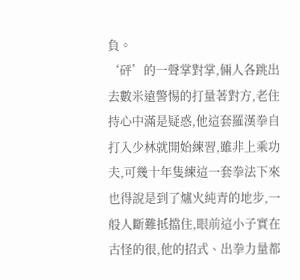負。
‘砰’的一聲掌對掌,倆人各跳出去數米遠警惕的打量著對方,老住持心中滿是疑惑,他這套羅漢拳自打入少林就開始練習,雖非上乘功夫,可幾十年隻練這一套拳法下來也得說是到了爐火純青的地步,一般人斷難抵擋住,眼前這小子實在古怪的很,他的招式、出拳力量都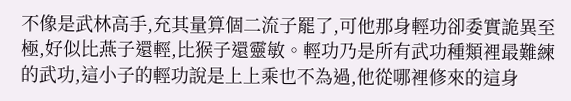不像是武林高手,充其量算個二流子罷了,可他那身輕功卻委實詭異至極,好似比燕子還輕,比猴子還靈敏。輕功乃是所有武功種類裡最難練的武功,這小子的輕功說是上上乘也不為過,他從哪裡修來的這身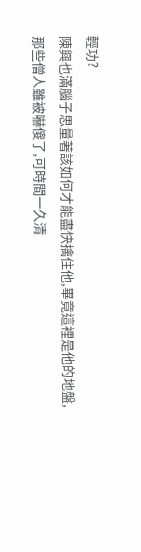輕功?
陳興也滿腦子思量著該如何才能盡快擒住他,畢竟這裡是他的地盤,那些僧人雖被嚇傻了,可時間一久清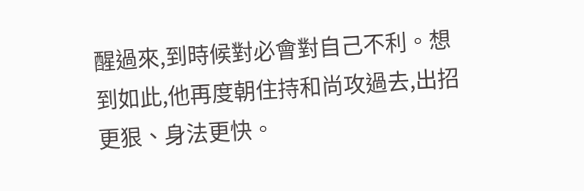醒過來,到時候對必會對自己不利。想到如此,他再度朝住持和尚攻過去,出招更狠、身法更快。